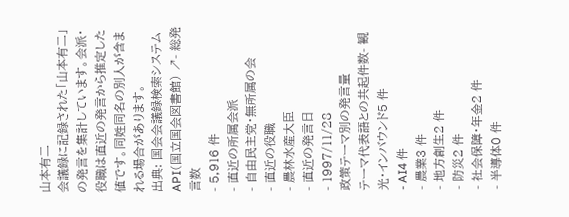山本有二
会議録に記録された「山本有二」の発言を集計しています。会派・役職は直近の発言から推定した値です。同姓同名の別人が含まれる場合があります。
出典: 国会会議録検索システム API(国立国会図書館) ↗- 総発言数
- 5,916 件
- 直近の所属会派
- 自由民主党・無所属の会
- 直近の役職
- 農林水産大臣
- 直近の発言日
- 1997/11/28
政策テーマ別の発言量
テーマ代表語との共起件数- 観光・インバウンド5 件
- AI4 件
- 農業3 件
- 地方創生2 件
- 防災2 件
- 社会保障・年金2 件
- 半導体0 件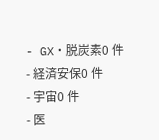- GX・脱炭素0 件
- 経済安保0 件
- 宇宙0 件
- 医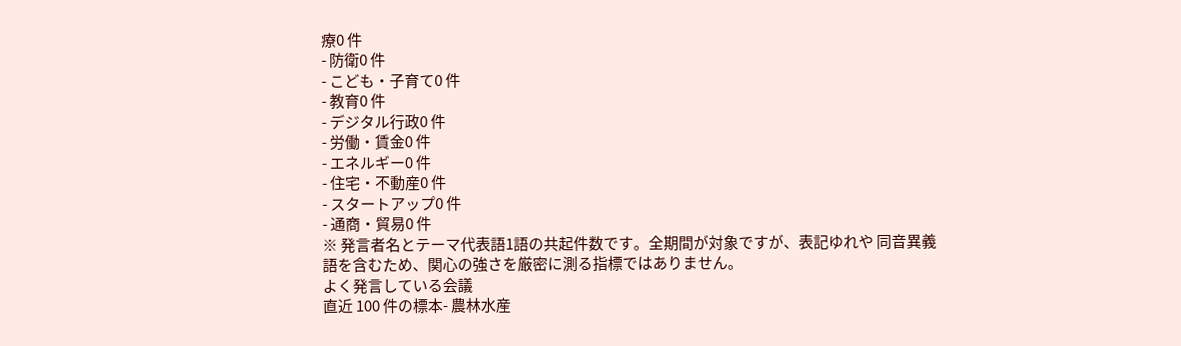療0 件
- 防衛0 件
- こども・子育て0 件
- 教育0 件
- デジタル行政0 件
- 労働・賃金0 件
- エネルギー0 件
- 住宅・不動産0 件
- スタートアップ0 件
- 通商・貿易0 件
※ 発言者名とテーマ代表語1語の共起件数です。全期間が対象ですが、表記ゆれや 同音異義語を含むため、関心の強さを厳密に測る指標ではありません。
よく発言している会議
直近 100 件の標本- 農林水産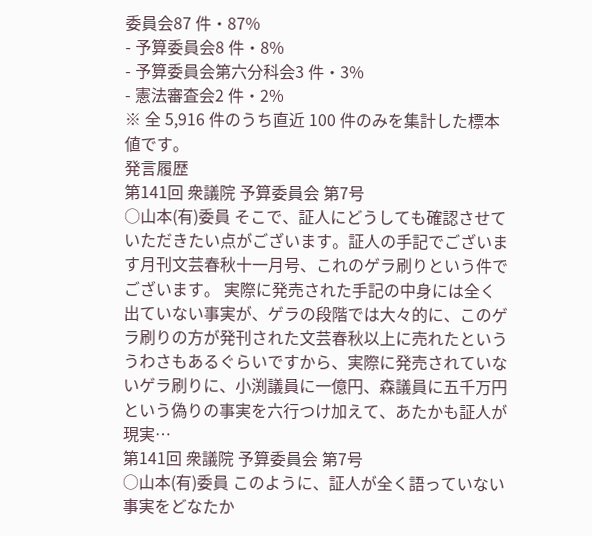委員会87 件・87%
- 予算委員会8 件・8%
- 予算委員会第六分科会3 件・3%
- 憲法審査会2 件・2%
※ 全 5,916 件のうち直近 100 件のみを集計した標本値です。
発言履歴
第141回 衆議院 予算委員会 第7号
○山本(有)委員 そこで、証人にどうしても確認させていただきたい点がございます。証人の手記でございます月刊文芸春秋十一月号、これのゲラ刷りという件でございます。 実際に発売された手記の中身には全く出ていない事実が、ゲラの段階では大々的に、このゲラ刷りの方が発刊された文芸春秋以上に売れたといううわさもあるぐらいですから、実際に発売されていないゲラ刷りに、小渕議員に一億円、森議員に五千万円という偽りの事実を六行つけ加えて、あたかも証人が現実…
第141回 衆議院 予算委員会 第7号
○山本(有)委員 このように、証人が全く語っていない事実をどなたか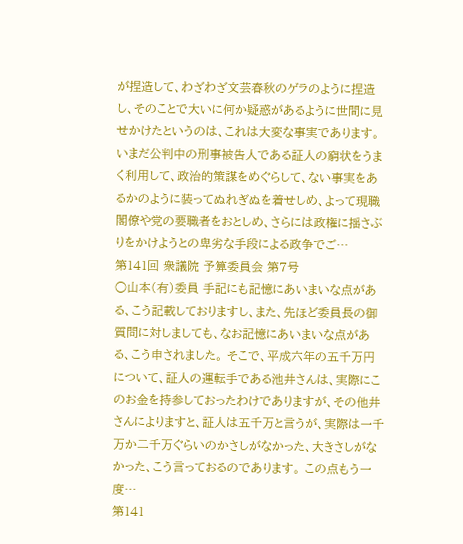が捏造して、わざわざ文芸春秋のゲラのように捏造し、そのことで大いに何か疑惑があるように世間に見せかけたというのは、これは大変な事実であります。 いまだ公判中の刑事被告人である証人の窮状をうまく利用して、政治的策謀をめぐらして、ない事実をあるかのように装ってぬれぎぬを着せしめ、よって現職閣僚や党の要職者をおとしめ、さらには政権に揺さぶりをかけようとの卑劣な手段による政争でご…
第141回 衆議院 予算委員会 第7号
○山本(有)委員 手記にも記憶にあいまいな点がある、こう記載しておりますし、また、先ほど委員長の御質問に対しましても、なお記憶にあいまいな点がある、こう申されました。 そこで、平成六年の五千万円について、証人の運転手である池井さんは、実際にこのお金を持参しておったわけでありますが、その他井さんによりますと、証人は五千万と言うが、実際は一千万か二千万ぐらいのかさしがなかった、大きさしがなかった、こう言っておるのであります。 この点もう一度…
第141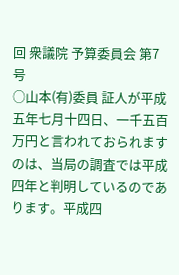回 衆議院 予算委員会 第7号
○山本(有)委員 証人が平成五年七月十四日、一千五百万円と言われておられますのは、当局の調査では平成四年と判明しているのであります。平成四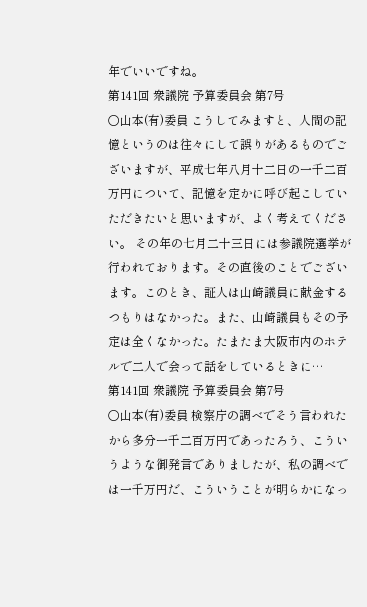年でいいですね。
第141回 衆議院 予算委員会 第7号
○山本(有)委員 こうしてみますと、人間の記憶というのは往々にして誤りがあるものでございますが、平成七年八月十二日の一千二百万円について、記憶を定かに呼び起こしていただきたいと思いますが、よく考えてください。 その年の七月二十三日には参議院選挙が行われております。その直後のことでございます。このとき、証人は山崎議員に献金するつもりはなかった。また、山崎議員もその予定は全くなかった。たまたま大阪市内のホテルで二人で会って話をしているときに…
第141回 衆議院 予算委員会 第7号
○山本(有)委員 検察庁の調べでそう言われたから多分一千二百万円であったろう、こういうような御発言でありましたが、私の調べでは一千万円だ、こういうことが明らかになっ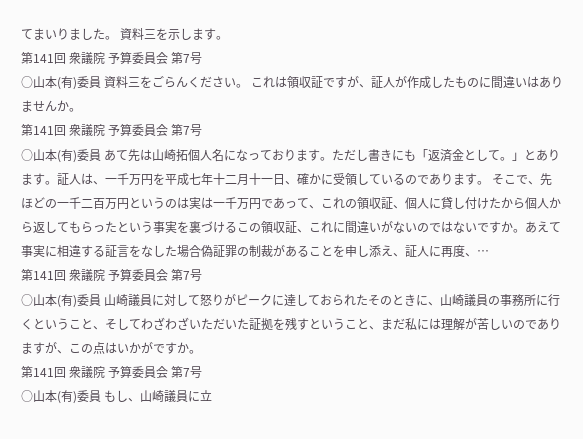てまいりました。 資料三を示します。
第141回 衆議院 予算委員会 第7号
○山本(有)委員 資料三をごらんください。 これは領収証ですが、証人が作成したものに間違いはありませんか。
第141回 衆議院 予算委員会 第7号
○山本(有)委員 あて先は山崎拓個人名になっております。ただし書きにも「返済金として。」とあります。証人は、一千万円を平成七年十二月十一日、確かに受領しているのであります。 そこで、先ほどの一千二百万円というのは実は一千万円であって、これの領収証、個人に貸し付けたから個人から返してもらったという事実を裏づけるこの領収証、これに間違いがないのではないですか。あえて事実に相違する証言をなした場合偽証罪の制裁があることを申し添え、証人に再度、…
第141回 衆議院 予算委員会 第7号
○山本(有)委員 山崎議員に対して怒りがピークに達しておられたそのときに、山崎議員の事務所に行くということ、そしてわざわざいただいた証拠を残すということ、まだ私には理解が苦しいのでありますが、この点はいかがですか。
第141回 衆議院 予算委員会 第7号
○山本(有)委員 もし、山崎議員に立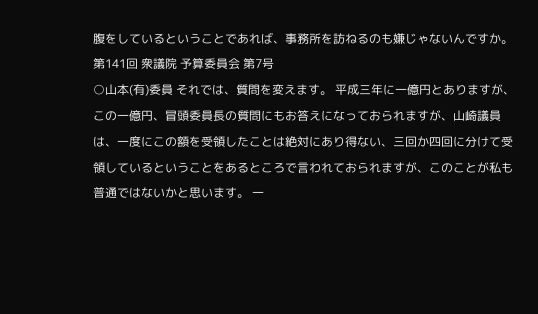腹をしているということであれば、事務所を訪ねるのも嫌じゃないんですか。
第141回 衆議院 予算委員会 第7号
○山本(有)委員 それでは、質問を変えます。 平成三年に一億円とありますが、この一億円、冒頭委員長の質問にもお答えになっておられますが、山崎議員は、一度にこの額を受領したことは絶対にあり得ない、三回か四回に分けて受領しているということをあるところで言われておられますが、このことが私も普通ではないかと思います。 一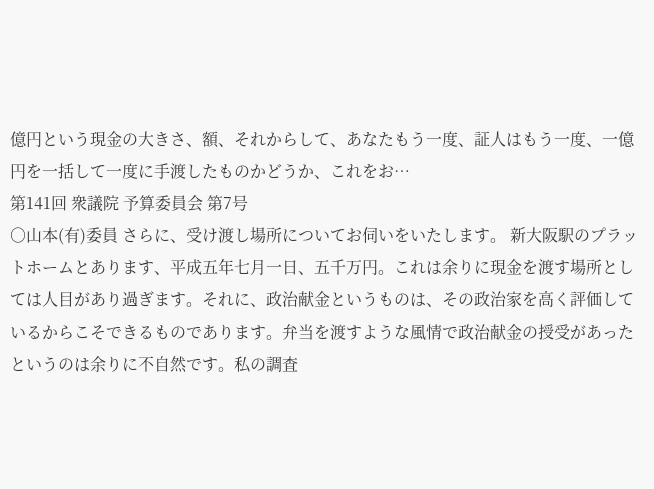億円という現金の大きさ、額、それからして、あなたもう一度、証人はもう一度、一億円を一括して一度に手渡したものかどうか、これをお…
第141回 衆議院 予算委員会 第7号
○山本(有)委員 さらに、受け渡し場所についてお伺いをいたします。 新大阪駅のプラットホームとあります、平成五年七月一日、五千万円。これは余りに現金を渡す場所としては人目があり過ぎます。それに、政治献金というものは、その政治家を高く評価しているからこそできるものであります。弁当を渡すような風情で政治献金の授受があったというのは余りに不自然です。私の調査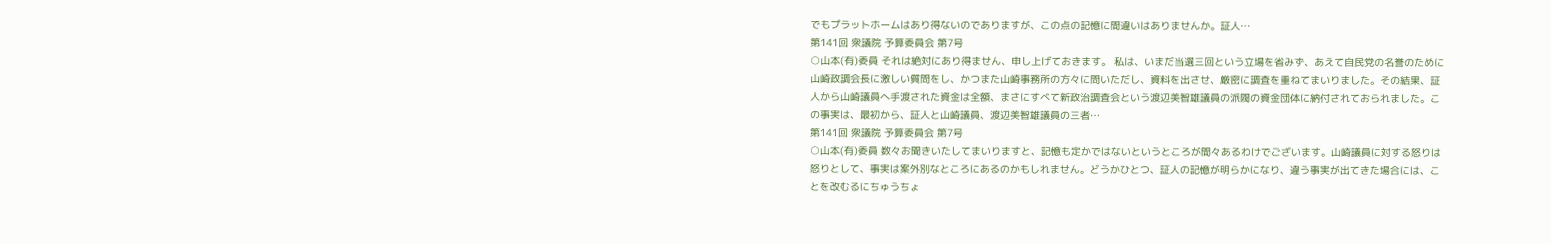でもプラットホームはあり得ないのでありますが、この点の記憶に間違いはありませんか。証人…
第141回 衆議院 予算委員会 第7号
○山本(有)委員 それは絶対にあり得ません、申し上げておきます。 私は、いまだ当選三回という立場を省みず、あえて自民党の名誉のために山崎政調会長に激しい質問をし、かつまた山崎事務所の方々に問いただし、資料を出させ、厳密に調査を重ねてまいりました。その結果、証人から山崎議員へ手渡された資金は全額、まさにすべて新政治調査会という渡辺美智雄議員の派閥の資金団体に納付されておられました。この事実は、最初から、証人と山崎議員、渡辺美智雄議員の三者…
第141回 衆議院 予算委員会 第7号
○山本(有)委員 数々お聞きいたしてまいりますと、記憶も定かではないというところが間々あるわけでございます。山崎議員に対する怒りは怒りとして、事実は案外別なところにあるのかもしれません。どうかひとつ、証人の記憶が明らかになり、違う事実が出てきた場合には、ことを改むるにちゅうちょ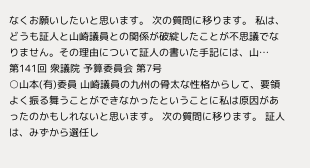なくお願いしたいと思います。 次の質問に移ります。 私は、どうも証人と山崎議員との関係が破綻したことが不思議でなりません。その理由について証人の書いた手記には、山…
第141回 衆議院 予算委員会 第7号
○山本(有)委員 山崎議員の九州の骨太な性格からして、要領よく振る舞うことができなかったということに私は原因があったのかもしれないと思います。 次の質問に移ります。 証人は、みずから選任し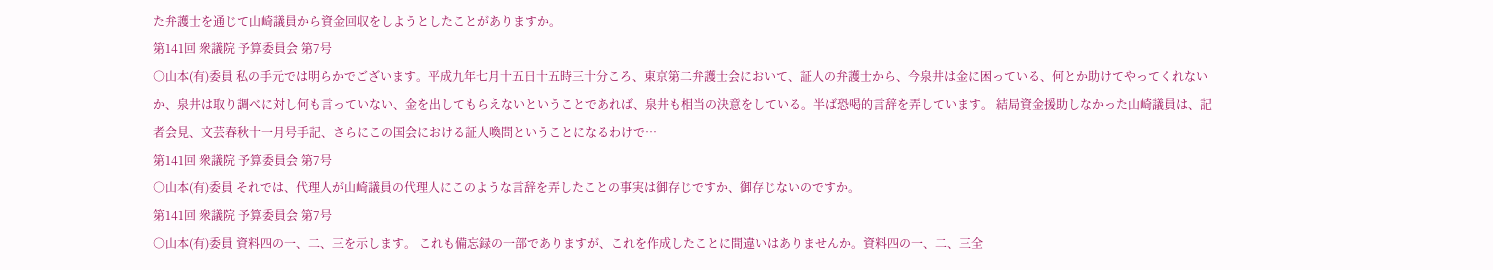た弁護士を通じて山崎議員から資金回収をしようとしたことがありますか。
第141回 衆議院 予算委員会 第7号
○山本(有)委員 私の手元では明らかでございます。平成九年七月十五日十五時三十分ころ、東京第二弁護士会において、証人の弁護士から、今泉井は金に困っている、何とか助けてやってくれないか、泉井は取り調べに対し何も言っていない、金を出してもらえないということであれば、泉井も相当の決意をしている。半ば恐喝的言辞を弄しています。 結局資金援助しなかった山崎議員は、記者会見、文芸春秋十一月号手記、さらにこの国会における証人喚問ということになるわけで…
第141回 衆議院 予算委員会 第7号
○山本(有)委員 それでは、代理人が山崎議員の代理人にこのような言辞を弄したことの事実は御存じですか、御存じないのですか。
第141回 衆議院 予算委員会 第7号
○山本(有)委員 資料四の一、二、三を示します。 これも備忘録の一部でありますが、これを作成したことに間違いはありませんか。資料四の一、二、三全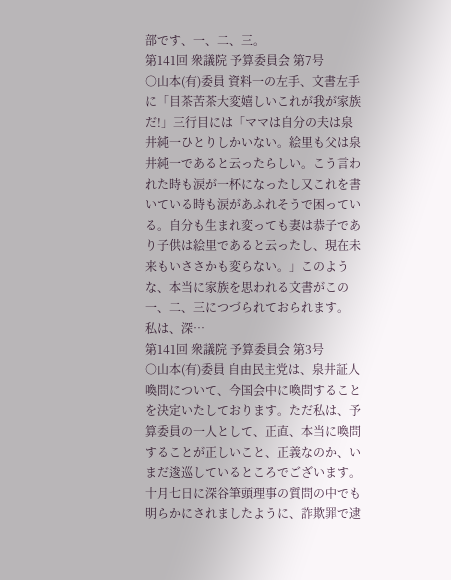部です、一、二、三。
第141回 衆議院 予算委員会 第7号
○山本(有)委員 資料一の左手、文書左手に「目茶苦茶大変嬉しいこれが我が家族だ!」三行目には「ママは自分の夫は泉井純一ひとりしかいない。絵里も父は泉井純一であると云ったらしい。こう言われた時も涙が一杯になったし又これを書いている時も涙があふれそうで困っている。自分も生まれ変っても妻は恭子であり子供は絵里であると云ったし、現在未来もいささかも変らない。」このような、本当に家族を思われる文書がこの一、二、三につづられておられます。 私は、深…
第141回 衆議院 予算委員会 第3号
○山本(有)委員 自由民主党は、泉井証人喚問について、今国会中に喚問することを決定いたしております。ただ私は、予算委員の一人として、正直、本当に喚問することが正しいこと、正義なのか、いまだ逡巡しているところでございます。 十月七日に深谷筆頭理事の質問の中でも明らかにされましたように、詐欺罪で逮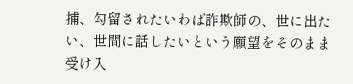捕、勾留されたいわば詐欺師の、世に出たい、世間に話したいという願望をそのまま受け入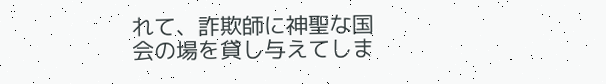れて、詐欺師に神聖な国会の場を貸し与えてしま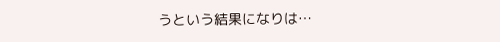うという結果になりは…